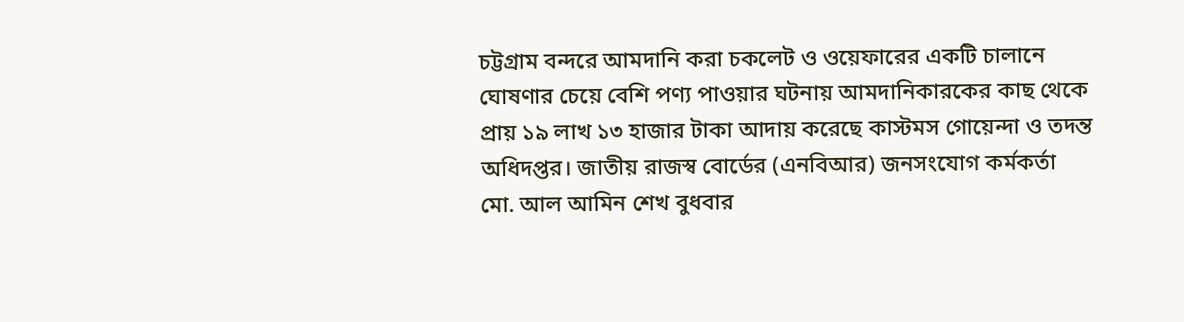চট্টগ্রাম বন্দরে আমদানি করা চকলেট ও ওয়েফারের একটি চালানে ঘোষণার চেয়ে বেশি পণ্য পাওয়ার ঘটনায় আমদানিকারকের কাছ থেকে প্রায় ১৯ লাখ ১৩ হাজার টাকা আদায় করেছে কাস্টমস গোয়েন্দা ও তদন্ত অধিদপ্তর। জাতীয় রাজস্ব বোর্ডের (এনবিআর) জনসংযোগ কর্মকর্তা মো. আল আমিন শেখ বুধবার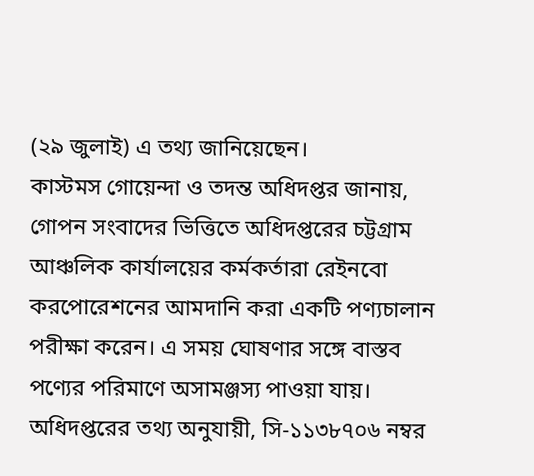(২৯ জুলাই) এ তথ্য জানিয়েছেন।
কাস্টমস গোয়েন্দা ও তদন্ত অধিদপ্তর জানায়, গোপন সংবাদের ভিত্তিতে অধিদপ্তরের চট্টগ্রাম আঞ্চলিক কার্যালয়ের কর্মকর্তারা রেইনবো করপোরেশনের আমদানি করা একটি পণ্যচালান পরীক্ষা করেন। এ সময় ঘোষণার সঙ্গে বাস্তব পণ্যের পরিমাণে অসামঞ্জস্য পাওয়া যায়।
অধিদপ্তরের তথ্য অনুযায়ী, সি-১১৩৮৭০৬ নম্বর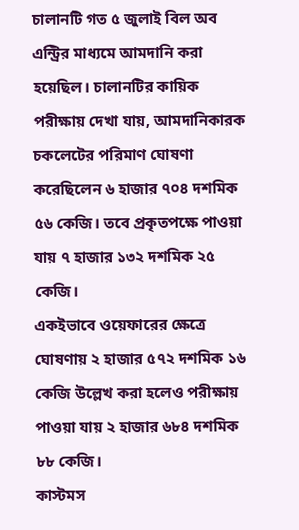চালানটি গত ৫ জুলাই বিল অব এন্ট্রির মাধ্যমে আমদানি করা হয়েছিল। চালানটির কায়িক পরীক্ষায় দেখা যায়, আমদানিকারক চকলেটের পরিমাণ ঘোষণা করেছিলেন ৬ হাজার ৭০৪ দশমিক ৫৬ কেজি। তবে প্রকৃতপক্ষে পাওয়া যায় ৭ হাজার ১৩২ দশমিক ২৫ কেজি।
একইভাবে ওয়েফারের ক্ষেত্রে ঘোষণায় ২ হাজার ৫৭২ দশমিক ১৬ কেজি উল্লেখ করা হলেও পরীক্ষায় পাওয়া যায় ২ হাজার ৬৮৪ দশমিক ৮৮ কেজি।
কাস্টমস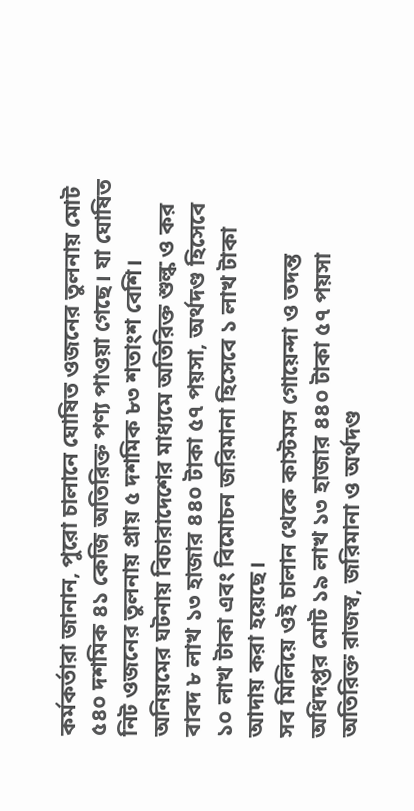কর্মকর্তারা জানান, পুরো চালানে ঘোষিত ওজনের তুলনায় মোট ৫৪০ দশমিক ৪১ কেজি অতিরিক্ত পণ্য পাওয়া গেছে। যা ঘোষিত নিট ওজনের তুলনায় প্রায় ৫ দশমিক ৮৩ শতাংশ বেশি।
অনিয়মের ঘটনায় বিচারাদেশের মাধ্যমে অতিরিক্ত শুল্ক ও কর বাবদ ৮ লাখ ১৩ হাজার ৪৪০ টাকা ৫৭ পয়সা, অর্থদণ্ড হিসেবে ১০ লাখ টাকা এবং বিমোচন জরিমানা হিসেবে ১ লাখ টাকা আদায় করা হয়েছে।
সব মিলিয়ে ওই চালান থেকে কাস্টমস গোয়েন্দা ও তদন্ত অধিদপ্তর মোট ১৯ লাখ ১৩ হাজার ৪৪০ টাকা ৫৭ পয়সা অতিরিক্ত রাজস্ব, জরিমানা ও অর্থদণ্ড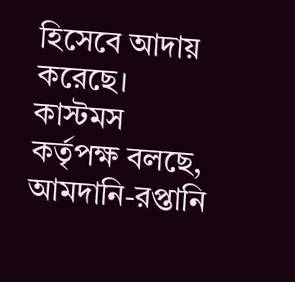হিসেবে আদায় করেছে।
কাস্টমস কর্তৃপক্ষ বলছে, আমদানি-রপ্তানি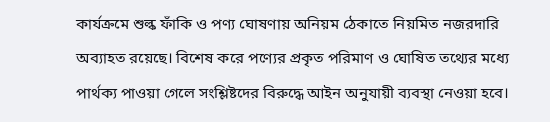কার্যক্রমে শুল্ক ফাঁকি ও পণ্য ঘোষণায় অনিয়ম ঠেকাতে নিয়মিত নজরদারি অব্যাহত রয়েছে। বিশেষ করে পণ্যের প্রকৃত পরিমাণ ও ঘোষিত তথ্যের মধ্যে পার্থক্য পাওয়া গেলে সংশ্লিষ্টদের বিরুদ্ধে আইন অনুযায়ী ব্যবস্থা নেওয়া হবে।